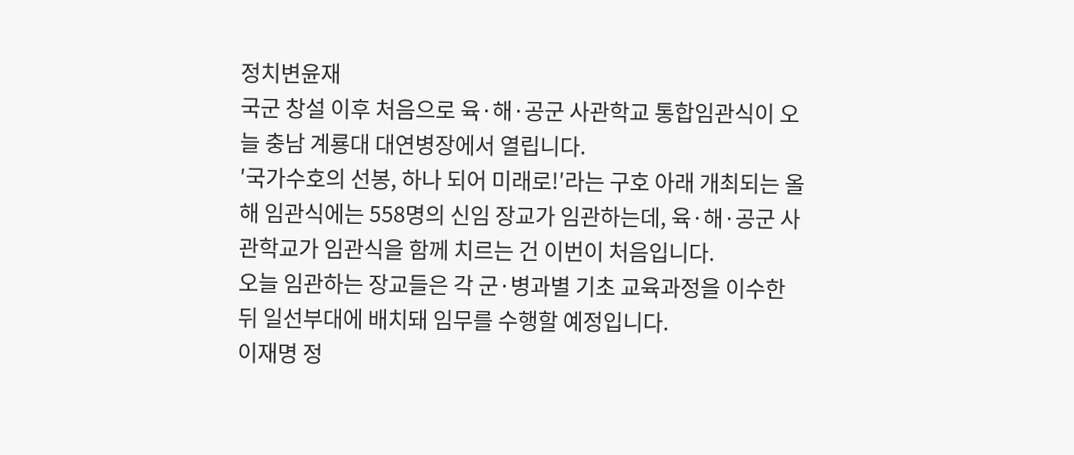정치변윤재
국군 창설 이후 처음으로 육·해·공군 사관학교 통합임관식이 오늘 충남 계룡대 대연병장에서 열립니다.
′국가수호의 선봉, 하나 되어 미래로!′라는 구호 아래 개최되는 올해 임관식에는 558명의 신임 장교가 임관하는데, 육·해·공군 사관학교가 임관식을 함께 치르는 건 이번이 처음입니다.
오늘 임관하는 장교들은 각 군·병과별 기초 교육과정을 이수한 뒤 일선부대에 배치돼 임무를 수행할 예정입니다.
이재명 정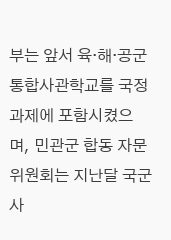부는 앞서 육·해·공군 통합사관학교를 국정과제에 포함시켰으며, 민관군 합동 자문위원회는 지난달 국군사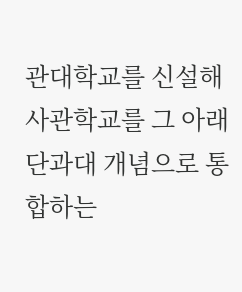관대학교를 신설해 사관학교를 그 아래 단과대 개념으로 통합하는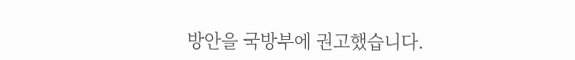방안을 국방부에 권고했습니다.